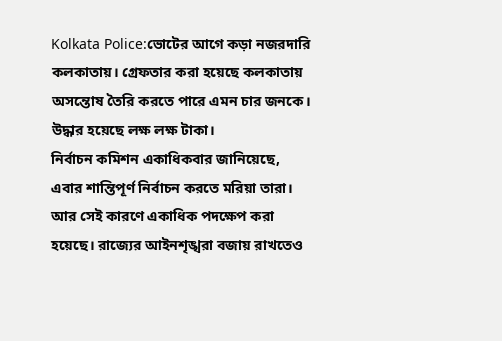Kolkata Police:ভোটের আগে কড়া নজরদারি কলকাতায়। গ্রেফতার করা হয়েছে কলকাতায় অসন্তোষ তৈরি করতে পারে এমন চার জনকে। উদ্ধার হয়েছে লক্ষ লক্ষ টাকা।
নির্বাচন কমিশন একাধিকবার জানিয়েছে, এবার শান্তিপূর্ণ নির্বাচন করতে মরিয়া তারা। আর সেই কারণে একাধিক পদক্ষেপ করা হয়েছে। রাজ্যের আইনশৃঙ্খরা বজায় রাখতেও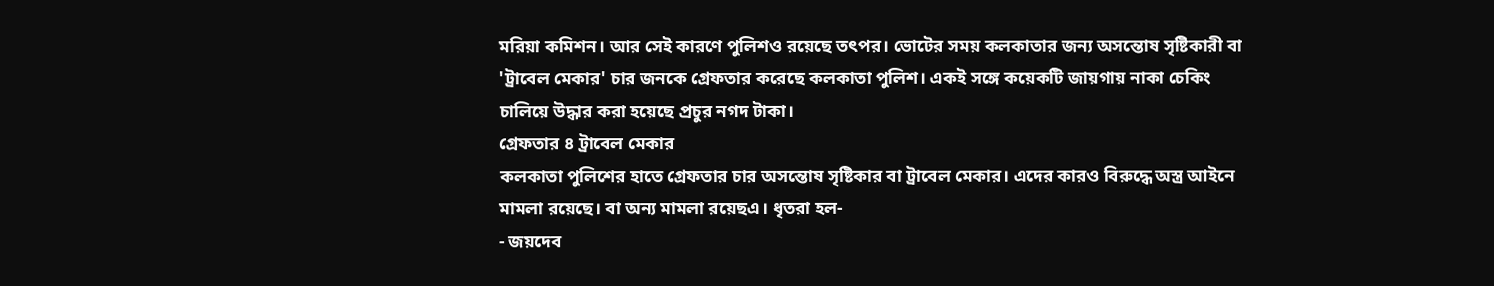মরিয়া কমিশন। আর সেই কারণে পুলিশও রয়েছে তৎপর। ভোটের সময় কলকাতার জন্য অসন্তোষ সৃষ্টিকারী বা 'ট্রাবেল মেকার' চার জনকে গ্রেফতার করেছে কলকাতা পুলিশ। একই সঙ্গে কয়েকটি জায়গায় নাকা চেকিং চালিয়ে উদ্ধার করা হয়েছে প্রচুর নগদ টাকা।
গ্রেফতার ৪ ট্রাবেল মেকার
কলকাতা পুলিশের হাতে গ্রেফতার চার অসন্তোষ সৃষ্টিকার বা ট্রাবেল মেকার। এদের কারও বিরুদ্ধে অস্ত্র আইনে মামলা রয়েছে। বা অন্য মামলা রয়েছএ। ধৃতরা হল-
- জয়দেব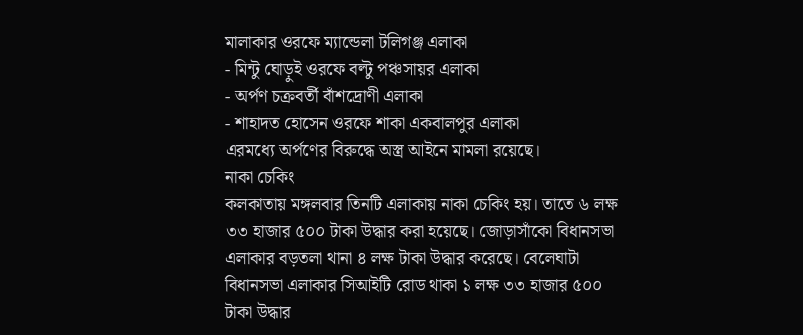মালাকার ওরফে ম্যান্ডেলা টলিগঞ্জ এলাকা
- মিন্টু ঘোড়ুই ওরফে বল্টু পঞ্চসায়র এলাকা
- অর্পণ চক্রবর্তী বাঁশদ্রোণী এলাকা
- শাহাদত হোসেন ওরফে শাকা একবালপুর এলাকা
এরমধ্যে অর্পণের বিরুদ্ধে অস্ত্র আইনে মামলা রয়েছে।
নাকা চেকিং
কলকাতায় মঙ্গলবার তিনটি এলাকায় নাকা চেকিং হয়। তাতে ৬ লক্ষ ৩৩ হাজার ৫০০ টাকা উদ্ধার করা হয়েছে। জোড়াসাঁকো বিধানসভা এলাকার বড়তলা থানা ৪ লক্ষ টাকা উদ্ধার করেছে। বেলেঘাটা বিধানসভা এলাকার সিআইটি রোড থাকা ১ লক্ষ ৩৩ হাজার ৫০০ টাকা উদ্ধার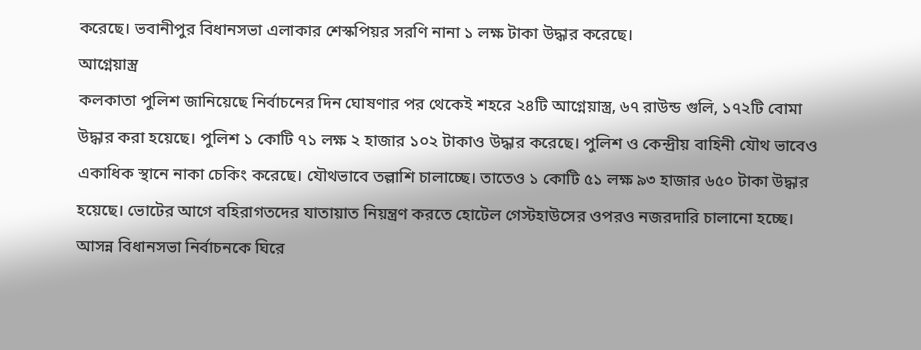করেছে। ভবানীপুর বিধানসভা এলাকার শেস্কপিয়র সরণি নানা ১ লক্ষ টাকা উদ্ধার করেছে।
আগ্নেয়াস্ত্র
কলকাতা পুলিশ জানিয়েছে নির্বাচনের দিন ঘোষণার পর থেকেই শহরে ২৪টি আগ্নেয়াস্ত্র, ৬৭ রাউন্ড গুলি, ১৭২টি বোমা উদ্ধার করা হয়েছে। পুলিশ ১ কোটি ৭১ লক্ষ ২ হাজার ১০২ টাকাও উদ্ধার করেছে। পুলিশ ও কেন্দ্রীয় বাহিনী যৌথ ভাবেও একাধিক স্থানে নাকা চেকিং করেছে। যৌথভাবে তল্লাশি চালাচ্ছে। তাতেও ১ কোটি ৫১ লক্ষ ৯৩ হাজার ৬৫০ টাকা উদ্ধার হয়েছে। ভোটের আগে বহিরাগতদের যাতায়াত নিয়ন্ত্রণ করতে হোটেল গেস্টহাউসের ওপরও নজরদারি চালানো হচ্ছে।
আসন্ন বিধানসভা নির্বাচনকে ঘিরে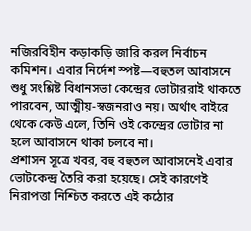নজিরবিহীন কড়াকড়ি জারি করল নির্বাচন কমিশন। এবার নির্দেশ স্পষ্ট—বহুতল আবাসনে শুধু সংশ্লিষ্ট বিধানসভা কেন্দ্রের ভোটাররাই থাকতে পারবেন, আত্মীয়-স্বজনরাও নয়। অর্থাৎ বাইরে থেকে কেউ এলে, তিনি ওই কেন্দ্রের ভোটার না হলে আবাসনে থাকা চলবে না।
প্রশাসন সূত্রে খবর, বহু বহুতল আবাসনেই এবার ভোটকেন্দ্র তৈরি করা হয়েছে। সেই কারণেই নিরাপত্তা নিশ্চিত করতে এই কঠোর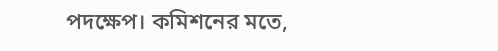পদক্ষেপ। কমিশনের মতে,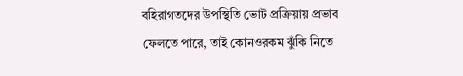বহিরাগতদের উপস্থিতি ভোট প্রক্রিয়ায় প্রভাব ফেলতে পারে, তাই কোনওরকম ঝুঁকি নিতে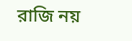রাজি নয়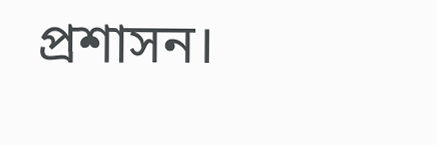প্রশাসন।